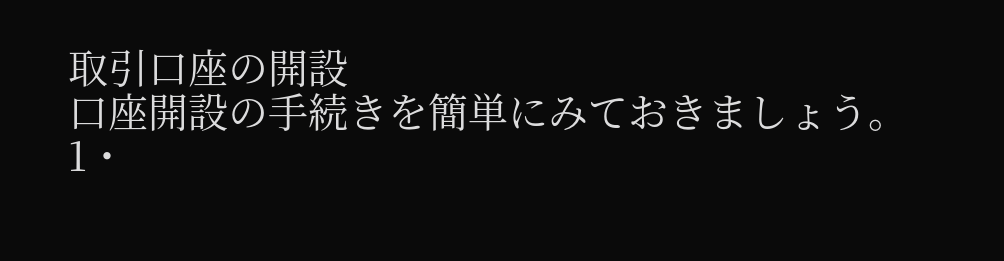取引口座の開設
口座開設の手続きを簡単にみておきましょう。
1・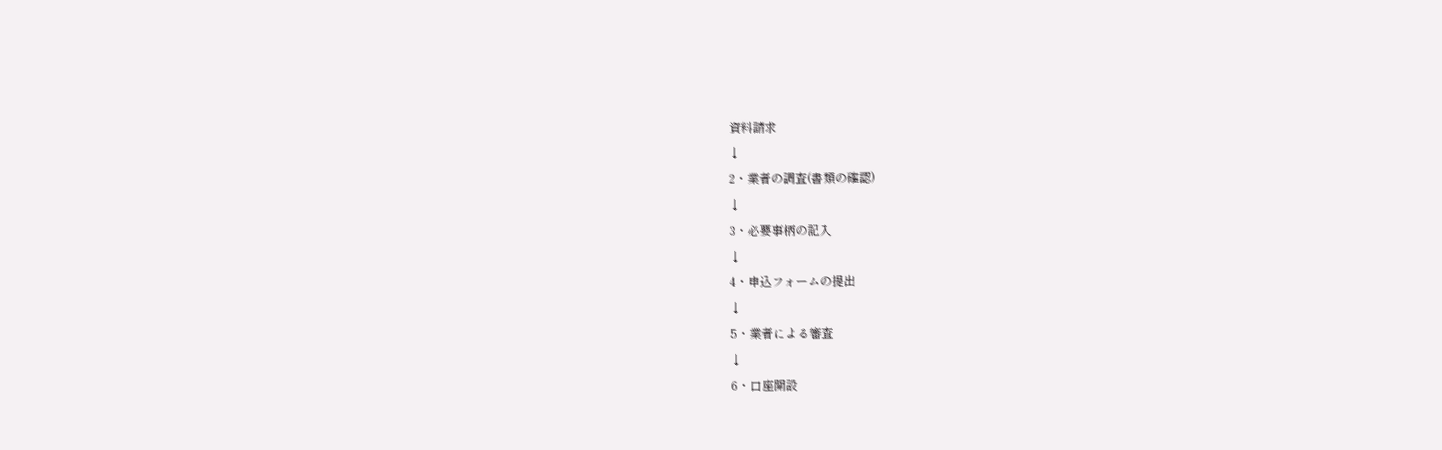資料請求
↓
2・業者の調査(書類の確認)
↓
3・必要事柄の記入
↓
4・申込フォームの提出
↓
5・業者による審査
↓
6・口座開設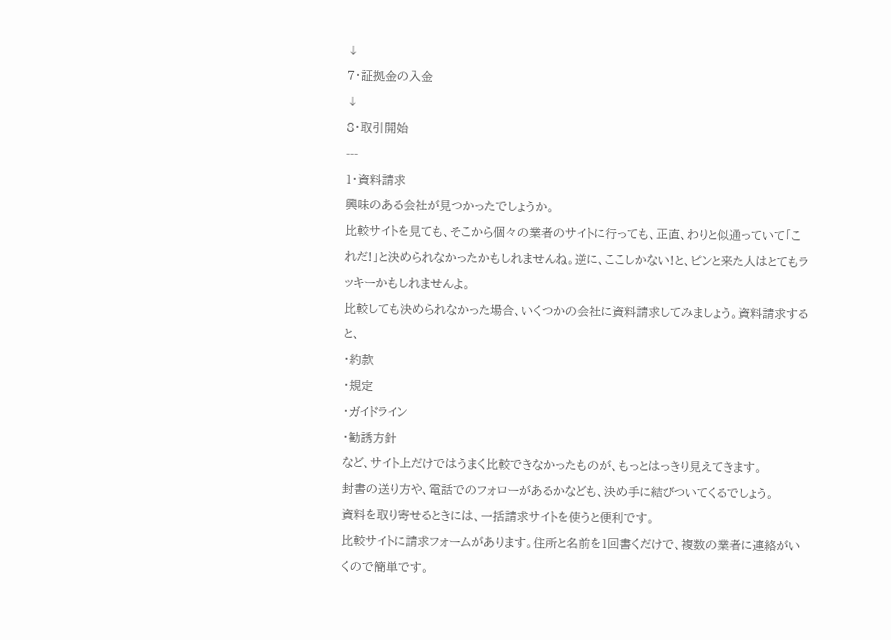↓
7・証拠金の入金
↓
8・取引開始
---
1・資料請求
興味のある会社が見つかったでしょうか。
比較サイトを見ても、そこから個々の業者のサイトに行っても、正直、わりと似通っていて「これだ!」と決められなかったかもしれませんね。逆に、ここしかない!と、ピンと来た人はとてもラッキーかもしれませんよ。
比較しても決められなかった場合、いくつかの会社に資料請求してみましょう。資料請求すると、
・約款
・規定
・ガイドライン
・勧誘方針
など、サイト上だけではうまく比較できなかったものが、もっとはっきり見えてきます。
封書の送り方や、電話でのフォローがあるかなども、決め手に結びついてくるでしょう。
資料を取り寄せるときには、一括請求サイトを使うと便利です。
比較サイトに請求フォームがあります。住所と名前を1回書くだけで、複数の業者に連絡がいくので簡単です。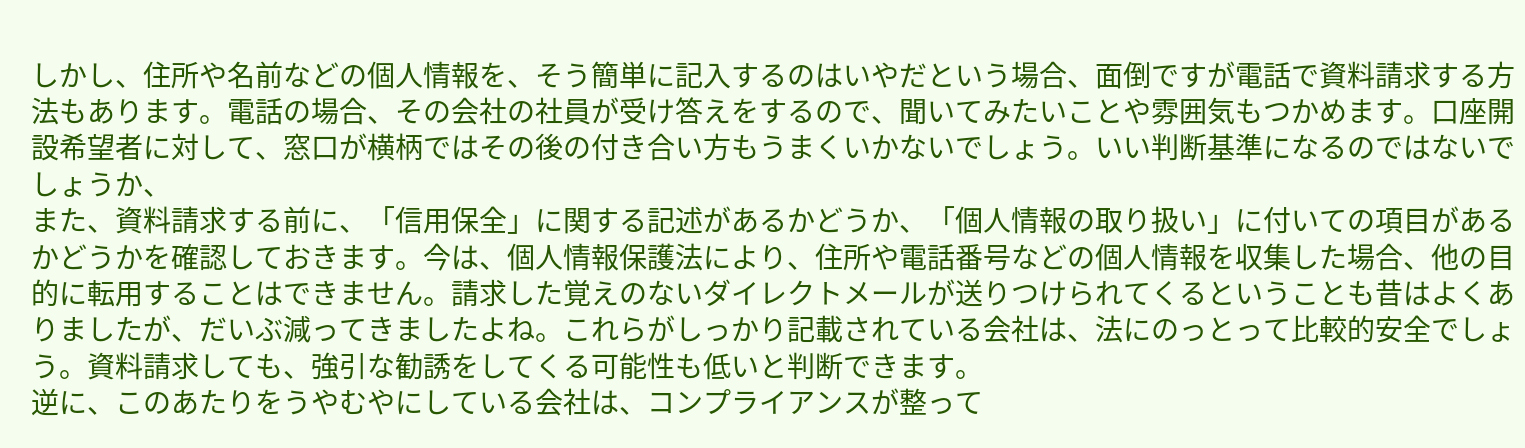しかし、住所や名前などの個人情報を、そう簡単に記入するのはいやだという場合、面倒ですが電話で資料請求する方法もあります。電話の場合、その会社の社員が受け答えをするので、聞いてみたいことや雰囲気もつかめます。口座開設希望者に対して、窓口が横柄ではその後の付き合い方もうまくいかないでしょう。いい判断基準になるのではないでしょうか、
また、資料請求する前に、「信用保全」に関する記述があるかどうか、「個人情報の取り扱い」に付いての項目があるかどうかを確認しておきます。今は、個人情報保護法により、住所や電話番号などの個人情報を収集した場合、他の目的に転用することはできません。請求した覚えのないダイレクトメールが送りつけられてくるということも昔はよくありましたが、だいぶ減ってきましたよね。これらがしっかり記載されている会社は、法にのっとって比較的安全でしょう。資料請求しても、強引な勧誘をしてくる可能性も低いと判断できます。
逆に、このあたりをうやむやにしている会社は、コンプライアンスが整って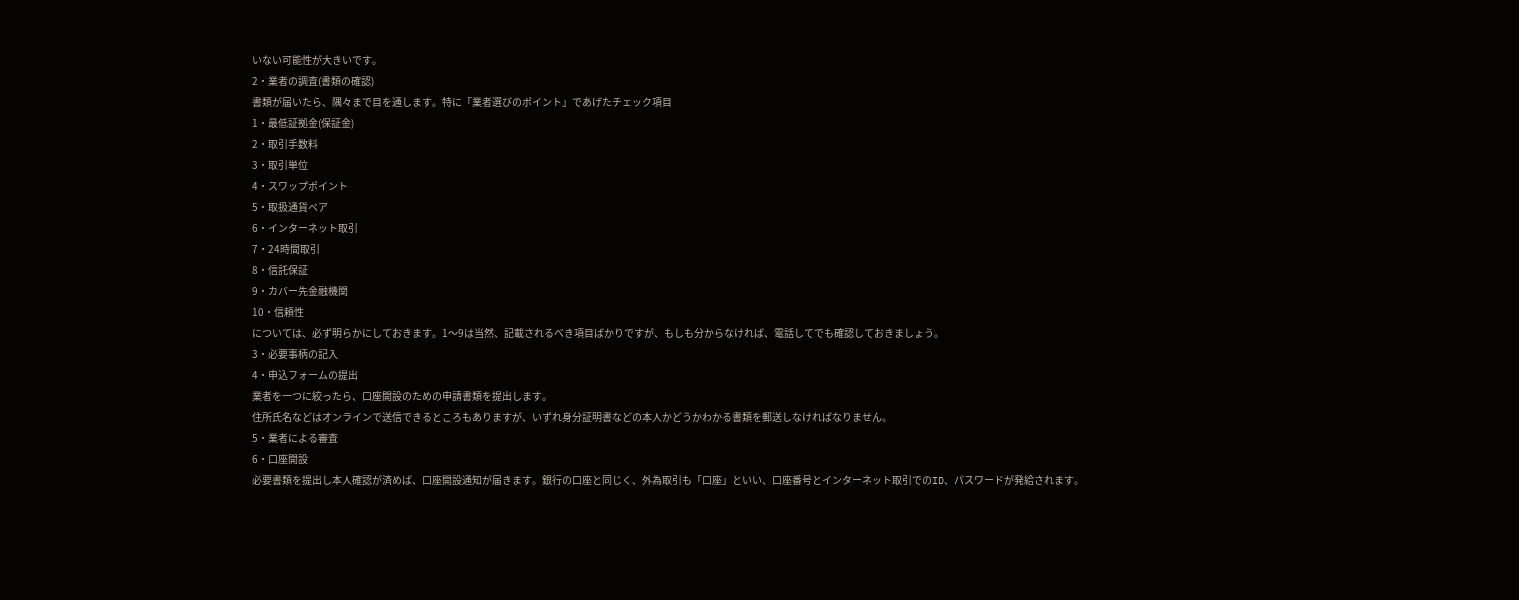いない可能性が大きいです。
2・業者の調査(書類の確認)
書類が届いたら、隅々まで目を通します。特に「業者選びのポイント」であげたチェック項目
1・最低証拠金(保証金)
2・取引手数料
3・取引単位
4・スワップポイント
5・取扱通貨ペア
6・インターネット取引
7・24時間取引
8・信託保証
9・カバー先金融機関
10・信頼性
については、必ず明らかにしておきます。1〜9は当然、記載されるべき項目ばかりですが、もしも分からなければ、電話してでも確認しておきましょう。
3・必要事柄の記入
4・申込フォームの提出
業者を一つに絞ったら、口座開設のための申請書類を提出します。
住所氏名などはオンラインで送信できるところもありますが、いずれ身分証明書などの本人かどうかわかる書類を郵送しなければなりません。
5・業者による審査
6・口座開設
必要書類を提出し本人確認が済めば、口座開設通知が届きます。銀行の口座と同じく、外為取引も「口座」といい、口座番号とインターネット取引でのID、パスワードが発給されます。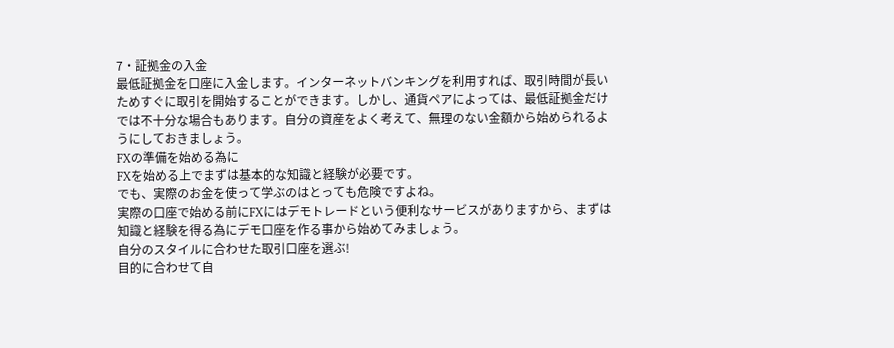7・証拠金の入金
最低証拠金を口座に入金します。インターネットバンキングを利用すれば、取引時間が長いためすぐに取引を開始することができます。しかし、通貨ペアによっては、最低証拠金だけでは不十分な場合もあります。自分の資産をよく考えて、無理のない金額から始められるようにしておきましょう。
FXの準備を始める為に
FXを始める上でまずは基本的な知識と経験が必要です。
でも、実際のお金を使って学ぶのはとっても危険ですよね。
実際の口座で始める前にFXにはデモトレードという便利なサービスがありますから、まずは知識と経験を得る為にデモ口座を作る事から始めてみましょう。
自分のスタイルに合わせた取引口座を選ぶ!
目的に合わせて自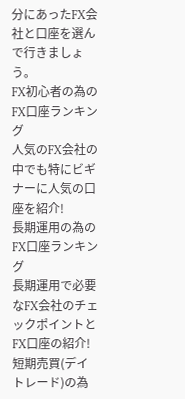分にあったFX会社と口座を選んで行きましょう。
FX初心者の為のFX口座ランキング
人気のFX会社の中でも特にビギナーに人気の口座を紹介!
長期運用の為のFX口座ランキング
長期運用で必要なFX会社のチェックポイントとFX口座の紹介!
短期売買(デイトレード)の為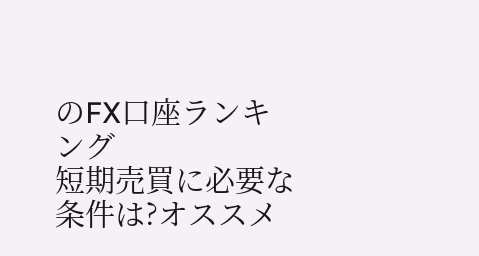のFX口座ランキング
短期売買に必要な条件は?オススメ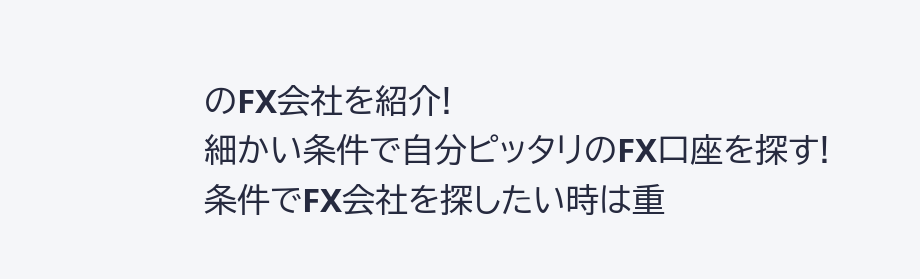のFX会社を紹介!
細かい条件で自分ピッタリのFX口座を探す!
条件でFX会社を探したい時は重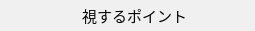視するポイント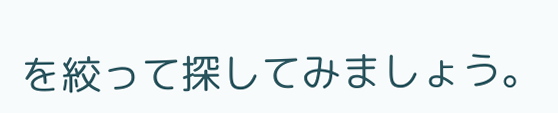を絞って探してみましょう。